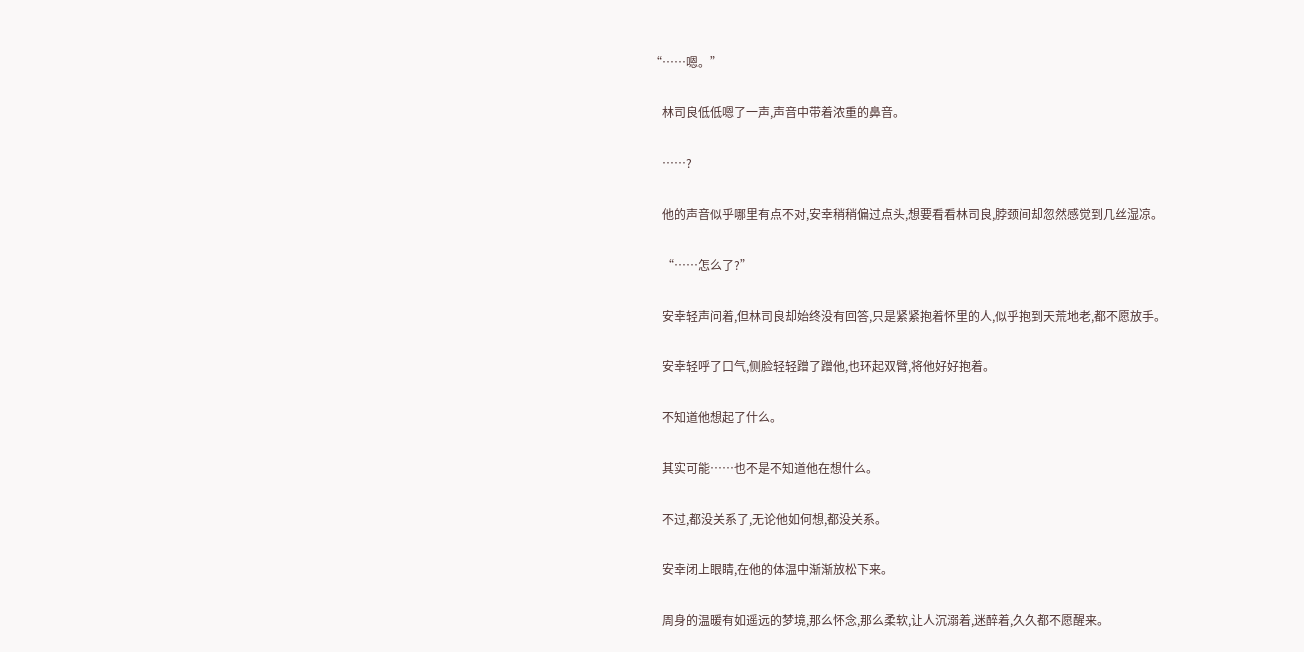“……嗯。”

    林司良低低嗯了一声,声音中带着浓重的鼻音。

    ……?

    他的声音似乎哪里有点不对,安幸稍稍偏过点头,想要看看林司良,脖颈间却忽然感觉到几丝湿凉。

    “……怎么了?”

    安幸轻声问着,但林司良却始终没有回答,只是紧紧抱着怀里的人,似乎抱到天荒地老,都不愿放手。

    安幸轻呼了口气,侧脸轻轻蹭了蹭他,也环起双臂,将他好好抱着。

    不知道他想起了什么。

    其实可能……也不是不知道他在想什么。

    不过,都没关系了,无论他如何想,都没关系。

    安幸闭上眼睛,在他的体温中渐渐放松下来。

    周身的温暖有如遥远的梦境,那么怀念,那么柔软,让人沉溺着,迷醉着,久久都不愿醒来。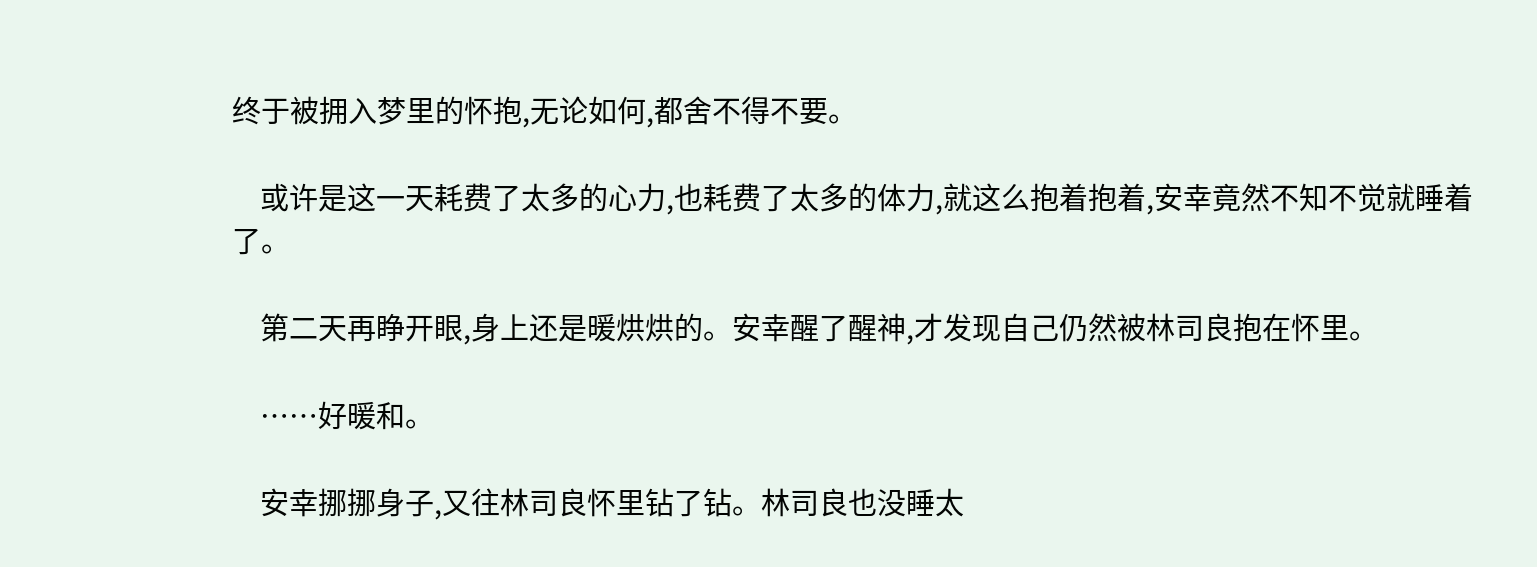终于被拥入梦里的怀抱,无论如何,都舍不得不要。

    或许是这一天耗费了太多的心力,也耗费了太多的体力,就这么抱着抱着,安幸竟然不知不觉就睡着了。

    第二天再睁开眼,身上还是暖烘烘的。安幸醒了醒神,才发现自己仍然被林司良抱在怀里。

    ……好暖和。

    安幸挪挪身子,又往林司良怀里钻了钻。林司良也没睡太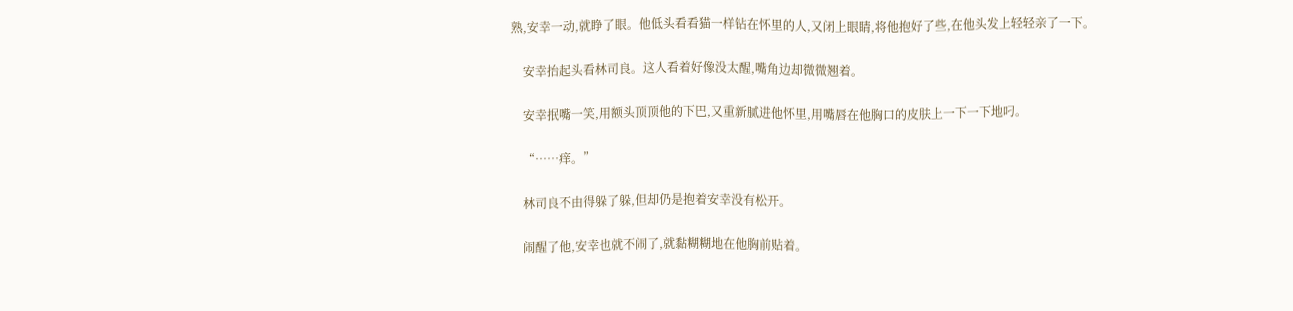熟,安幸一动,就睁了眼。他低头看看猫一样钻在怀里的人,又闭上眼睛,将他抱好了些,在他头发上轻轻亲了一下。

    安幸抬起头看林司良。这人看着好像没太醒,嘴角边却微微翘着。

    安幸抿嘴一笑,用额头顶顶他的下巴,又重新腻进他怀里,用嘴唇在他胸口的皮肤上一下一下地叼。

    “……痒。”

    林司良不由得躲了躲,但却仍是抱着安幸没有松开。

    闹醒了他,安幸也就不闹了,就黏糊糊地在他胸前贴着。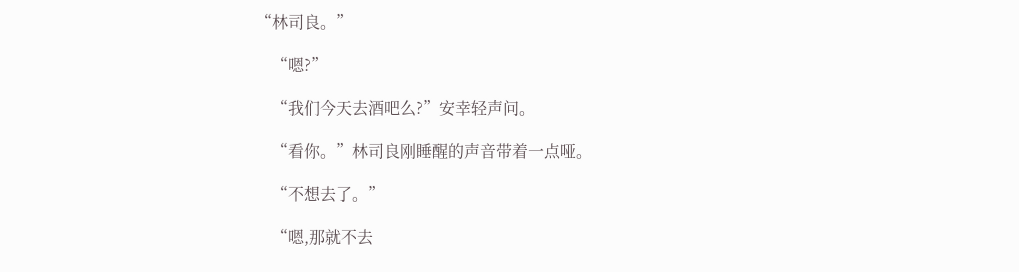“林司良。”

    “嗯?”

    “我们今天去酒吧么?”安幸轻声问。

    “看你。”林司良刚睡醒的声音带着一点哑。

    “不想去了。”

    “嗯,那就不去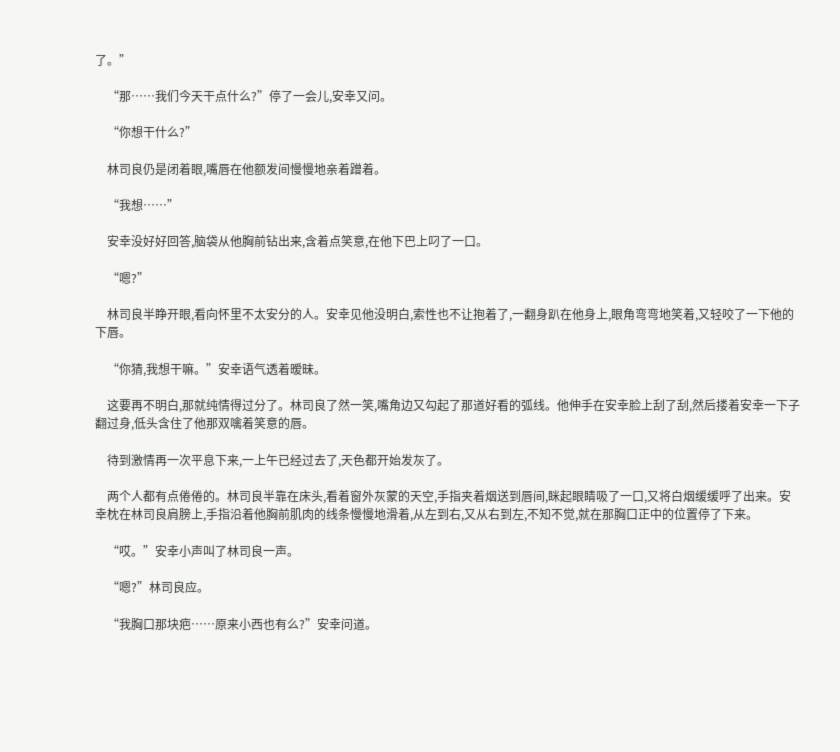了。”

    “那……我们今天干点什么?”停了一会儿,安幸又问。

    “你想干什么?”

    林司良仍是闭着眼,嘴唇在他额发间慢慢地亲着蹭着。

    “我想……”

    安幸没好好回答,脑袋从他胸前钻出来,含着点笑意,在他下巴上叼了一口。

    “嗯?”

    林司良半睁开眼,看向怀里不太安分的人。安幸见他没明白,索性也不让抱着了,一翻身趴在他身上,眼角弯弯地笑着,又轻咬了一下他的下唇。

    “你猜,我想干嘛。”安幸语气透着暧昧。

    这要再不明白,那就纯情得过分了。林司良了然一笑,嘴角边又勾起了那道好看的弧线。他伸手在安幸脸上刮了刮,然后搂着安幸一下子翻过身,低头含住了他那双噙着笑意的唇。

    待到激情再一次平息下来,一上午已经过去了,天色都开始发灰了。

    两个人都有点倦倦的。林司良半靠在床头,看着窗外灰蒙的天空,手指夹着烟送到唇间,眯起眼睛吸了一口,又将白烟缓缓呼了出来。安幸枕在林司良肩膀上,手指沿着他胸前肌肉的线条慢慢地滑着,从左到右,又从右到左,不知不觉,就在那胸口正中的位置停了下来。

    “哎。”安幸小声叫了林司良一声。

    “嗯?”林司良应。

    “我胸口那块疤……原来小西也有么?”安幸问道。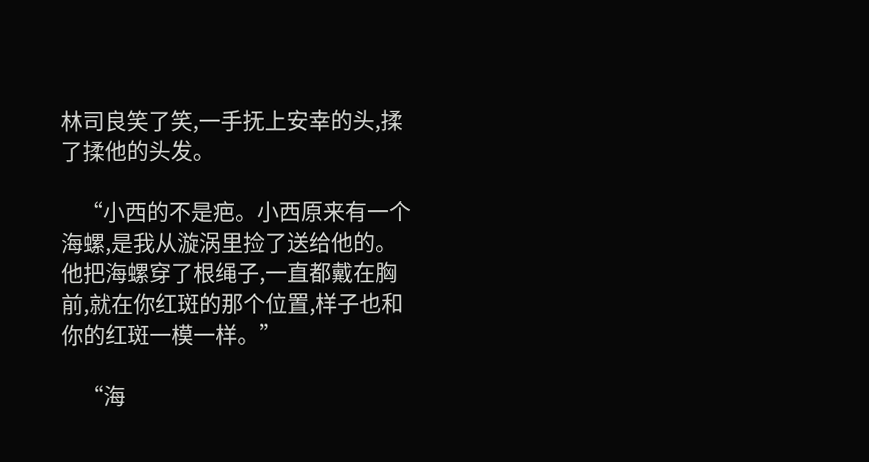林司良笑了笑,一手抚上安幸的头,揉了揉他的头发。

    “小西的不是疤。小西原来有一个海螺,是我从漩涡里捡了送给他的。他把海螺穿了根绳子,一直都戴在胸前,就在你红斑的那个位置,样子也和你的红斑一模一样。”

    “海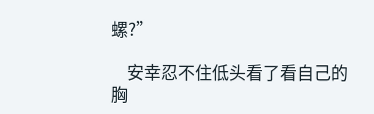螺?”

    安幸忍不住低头看了看自己的胸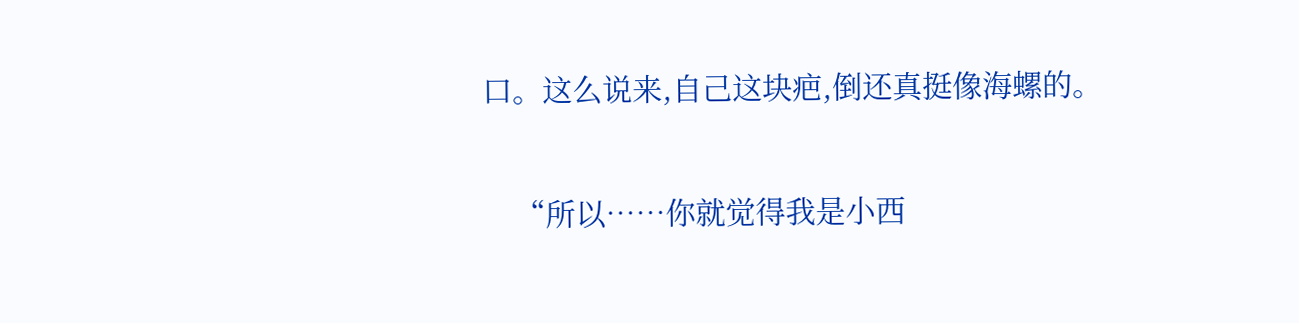口。这么说来,自己这块疤,倒还真挺像海螺的。

    “所以……你就觉得我是小西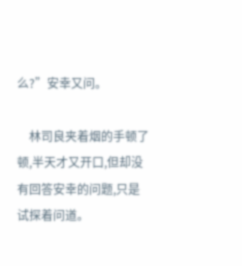么?”安幸又问。

    林司良夹着烟的手顿了顿,半天才又开口,但却没有回答安幸的问题,只是试探着问道。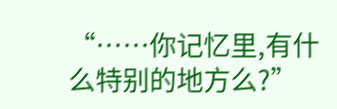“……你记忆里,有什么特别的地方么?”